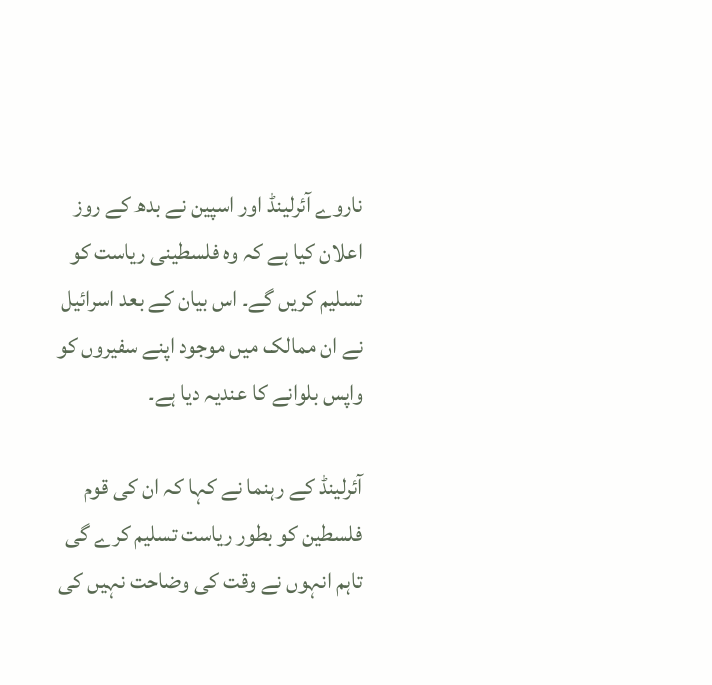ناروے آئرلینڈ اور اسپین نے بدھ کے روز اعلان کیا ہے کہ وہ فلسطینی ریاست کو تسلیم کریں گے۔ اس بیان کے بعد اسرائیل نے ان ممالک میں موجود اپنے سفیروں کو واپس بلوانے کا عندیہ دیا ہے۔

آئرلینڈ کے رہنما نے کہا کہ ان کی قوم فلسطین کو بطور ریاست تسلیم کرے گی تاہم انہوں نے وقت کی وضاحت نہیں کی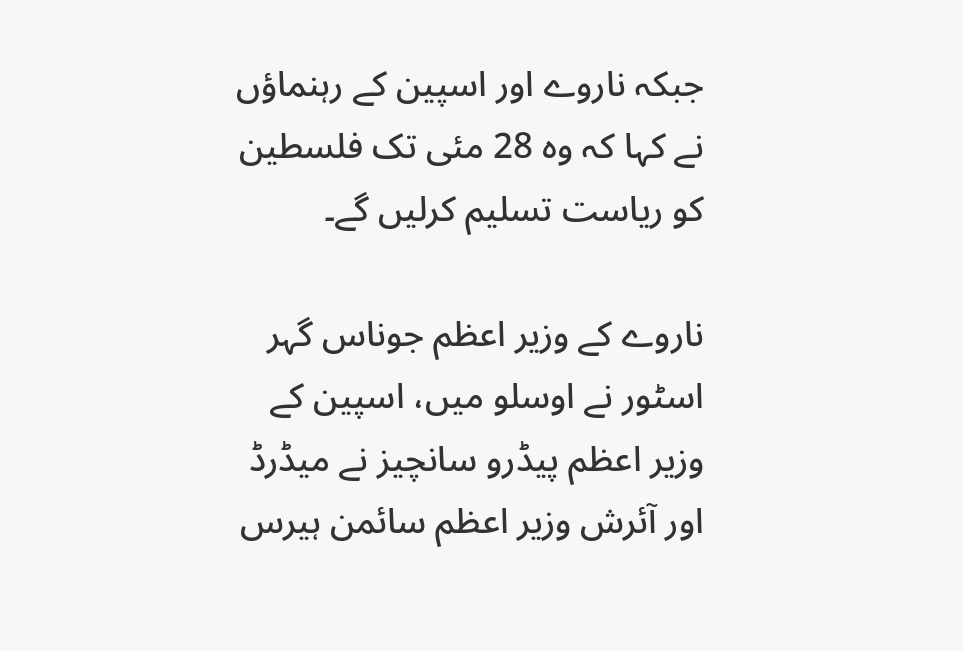جبکہ ناروے اور اسپین کے رہنماؤں نے کہا کہ وہ 28 مئی تک فلسطین کو ریاست تسلیم کرلیں گے۔

ناروے کے وزیر اعظم جوناس گہر اسٹور نے اوسلو میں، اسپین کے وزیر اعظم پیڈرو سانچیز نے میڈرڈ اور آئرش وزیر اعظم سائمن ہیرس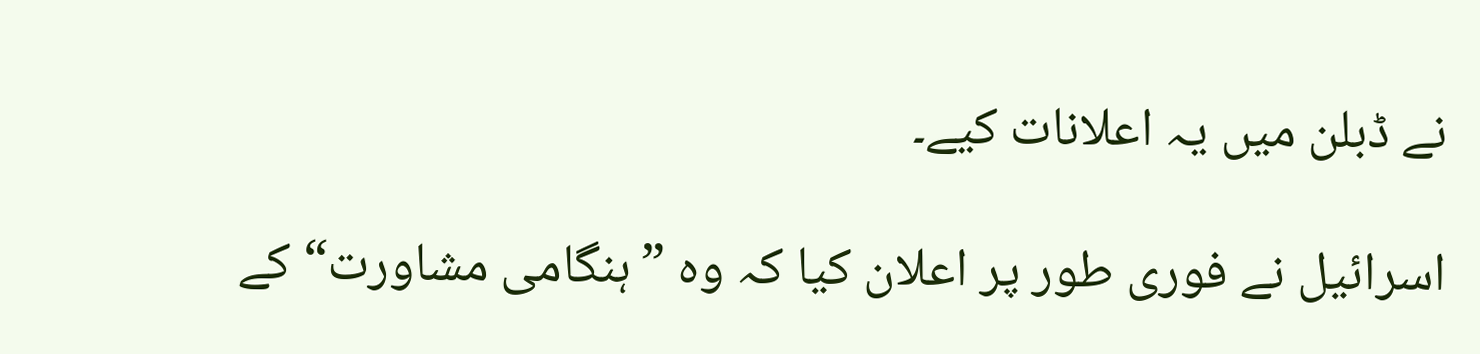نے ڈبلن میں یہ اعلانات کیے۔

اسرائیل نے فوری طور پر اعلان کیا کہ وہ ”ہنگامی مشاورت“ کے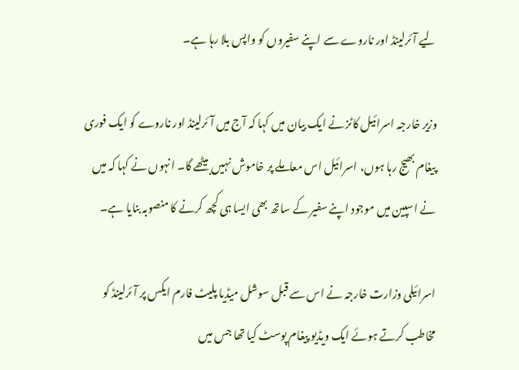لیے آئرلینڈ اور ناروے سے اپنے سفیروں کو واپس بلا رہا ہے۔

وزیر خارجہ اسرائیل کاٹز نے ایک بیان میں کہا کہ آج میں آئرلینڈ اور ناروے کو ایک فوری پیغام بھیج رہا ہوں، اسرائیل اس معاملے پر خاموش نہیں بیٹھے گا۔ انہوں نے کہا کہ میں نے اسپین میں موجود اپنے سفیر کے ساتھ بھی ایسا ہی کچھ کرنے کا منصوبہ بنایا ہے۔

اسرائیلی وزارت خارجہ نے اس سے قبل سوشل میڈیا پلیٹ فارم ایکس پر آئرلینڈ کو مخاطب کرتے ہوئے ایک ویڈیو پیغام پوسٹ کیا تھا جس میں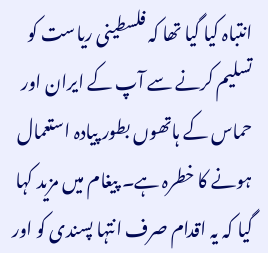انتباہ کیا گیا تھا کہ فلسطینی ریاست کو تسلیم کرنے سے آپ کے ایران اور حماس کے ہاتھوں بطور پیادہ استعمال ہونے کا خطرہ ہے۔ پیغام میں مزید کہا گیا کہ یہ اقدام صرف انتہا پسندی کو اور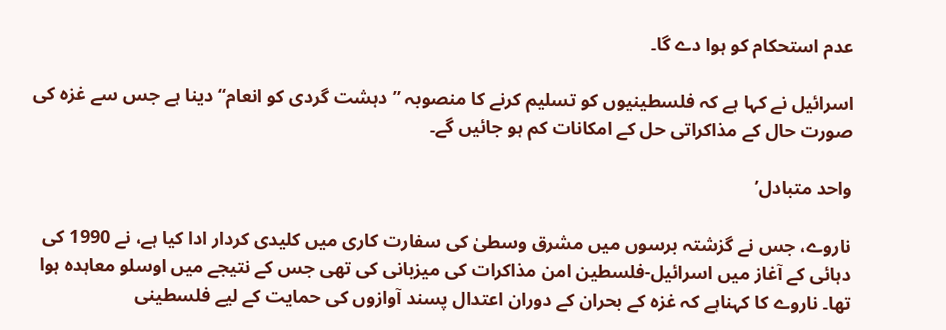عدم استحکام کو ہوا دے گا۔

اسرائیل نے کہا ہے کہ فلسطینیوں کو تسلیم کرنے کا منصوبہ ”دہشت گردی کو انعام“ دینا ہے جس سے غزہ کی صورت حال کے مذاکراتی حل کے امکانات کم ہو جائیں گے۔

واحد متبادل’

ناروے، جس نے گزشتہ برسوں میں مشرق وسطیٰ کی سفارت کاری میں کلیدی کردار ادا کیا ہے، نے 1990 کی دہائی کے آغاز میں اسرائیل-فلسطین امن مذاکرات کی میزبانی کی تھی جس کے نتیجے میں اوسلو معاہدہ ہوا تھا۔ ناروے کا کہناہے کہ غزہ کے بحران کے دوران اعتدال پسند آوازوں کی حمایت کے لیے فلسطینی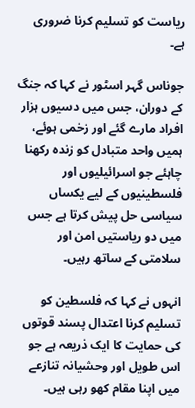ریاست کو تسلیم کرنا ضروری ہے۔

جوناس گہر اسٹور نے کہا کہ جنگ کے دوران، جس میں دسیوں ہزار افراد مارے گئے اور زخمی ہوئے، ہمیں واحد متبادل کو زندہ رکھنا چاہئے جو اسرائیلیوں اور فلسطینیوں کے لیے یکساں سیاسی حل پیش کرتا ہے جس میں دو ریاستیں امن اور سلامتی کے ساتھ رہیں۔

انہوں نے کہا کہ فلسطین کو تسلیم کرنا اعتدال پسند قوتوں کی حمایت کا ایک ذریعہ ہے جو اس طویل اور وحشیانہ تنازعے میں اپنا مقام کھو رہی ہیں۔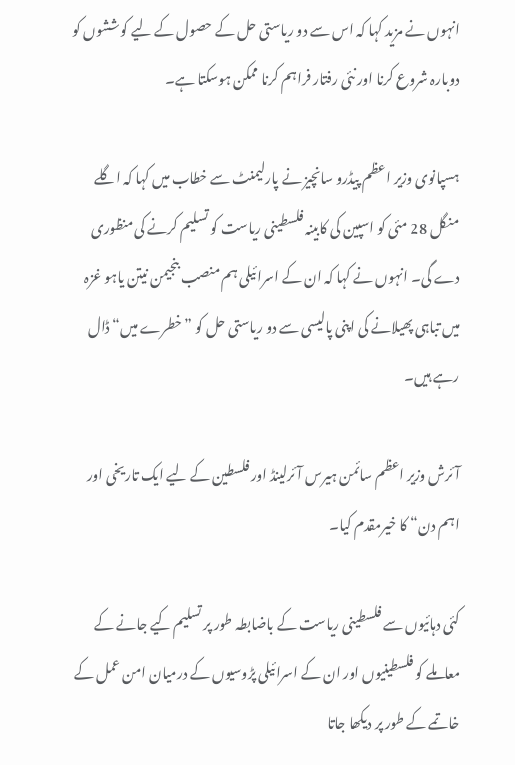انہوں نے مزید کہا کہ اس سے دو ریاستی حل کے حصول کے لیے کوششوں کو دوبارہ شروع کرنا اور نئی رفتار فراہم کرنا ممکن ہوسکتا ہے۔

ہسپانوی وزیر اعظم پیڈرو سانچیز نے پارلیمنٹ سے خطاب میں کہا کہ اگلے منگل 28 مئی کو اسپین کی کابینہ فلسطینی ریاست کو تسلیم کرنے کی منظوری دے گی۔ انہوں نے کہا کہ ان کے اسرائیلی ہم منصب بنجیمن نیتن یاہو غزہ میں تباہی پھیلانے کی اپنی پالیسی سے دو ریاستی حل کو ”خطرے میں“ ڈال رہے ہیں۔

آئرش وزیر اعظم سائمن ہیرس آئرلینڈ اور فلسطین کے لیے ایک تاریخی اور اہم دن“ کا خیرمقدم کیا۔

کئی دہائیوں سے فلسطینی ریاست کے باضابطہ طور پر تسلیم کیے جانے کے معاملے کو فلسطینیوں اور ان کے اسرائیلی پڑوسیوں کے درمیان امن عمل کے خاتمے کے طور پر دیکھا جاتا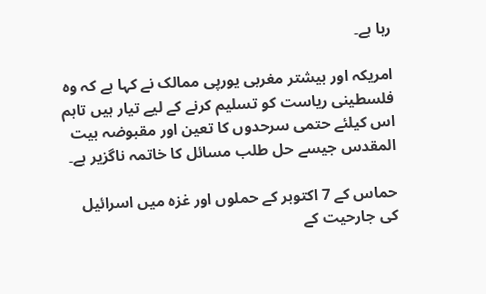رہا ہے۔

امریکہ اور بیشتر مغربی یورپی ممالک نے کہا ہے کہ وہ فلسطینی ریاست کو تسلیم کرنے کے لیے تیار ہیں تاہم اس کیلئے حتمی سرحدوں کا تعین اور مقبوضہ بیت المقدس جیسے حل طلب مسائل کا خاتمہ ناگزیر ہے۔

حماس کے 7 اکتوبر کے حملوں اور غزہ میں اسرائیل کی جارحیت کے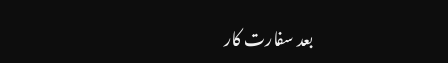بعد سفارت کار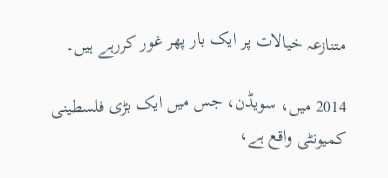متنازعہ خیالات پر ایک بار پھر غور کررہے ہیں۔

2014 میں، سویڈن، جس میں ایک بڑی فلسطینی کمیونٹی واقع ہے،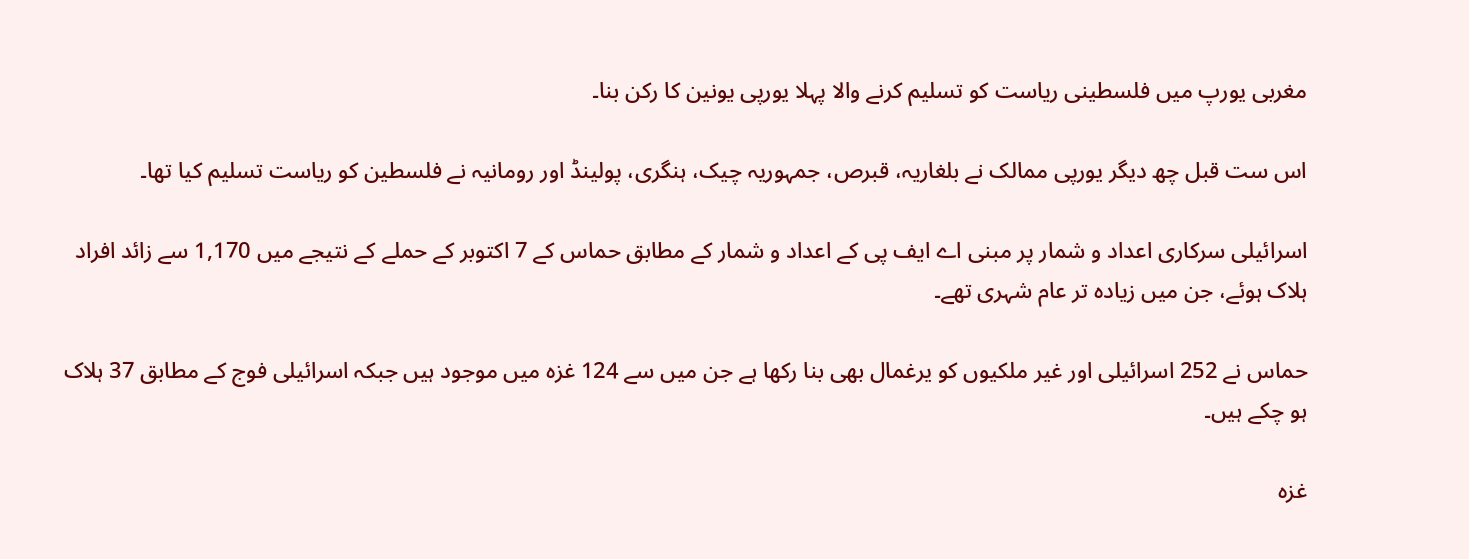مغربی یورپ میں فلسطینی ریاست کو تسلیم کرنے والا پہلا یورپی یونین کا رکن بنا۔

اس ست قبل چھ دیگر یورپی ممالک نے بلغاریہ، قبرص، جمہوریہ چیک، ہنگری، پولینڈ اور رومانیہ نے فلسطین کو ریاست تسلیم کیا تھا۔

اسرائیلی سرکاری اعداد و شمار پر مبنی اے ایف پی کے اعداد و شمار کے مطابق حماس کے 7 اکتوبر کے حملے کے نتیجے میں 1,170 سے زائد افراد ہلاک ہوئے، جن میں زیادہ تر عام شہری تھے۔

حماس نے 252 اسرائیلی اور غیر ملکیوں کو یرغمال بھی بنا رکھا ہے جن میں سے 124 غزہ میں موجود ہیں جبکہ اسرائیلی فوج کے مطابق 37 ہلاک ہو چکے ہیں۔

غزہ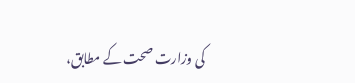کی وزارت صحت کے مطابق،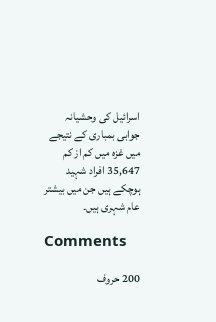اسرائیل کی وحشیانہ جوابی بمباری کے نتیجے میں غزہ میں کم از کم 35,647 افراد شہید ہوچکے ہیں جن میں بیشتر عام شہری ہیں۔

Comments

200 حروف